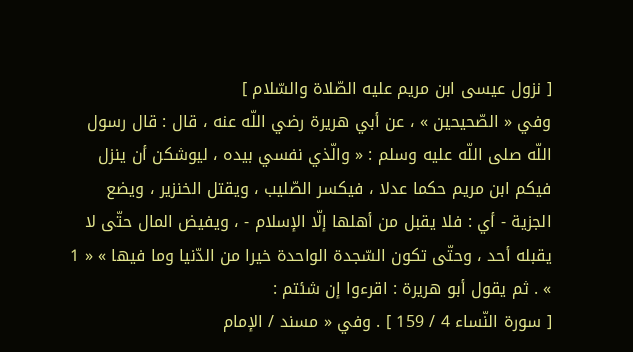[ نزول عيسى ابن مريم عليه الصّلاة والسّلام ]
وفي « الصّحيحين » ، عن أبي هريرة رضي اللّه عنه ، قال : قال رسول اللّه صلى اللّه عليه وسلم : « والّذي نفسي بيده ، ليوشكن أن ينزل فيكم ابن مريم حكما عدلا ، فيكسر الصّليب ، ويقتل الخنزير ، ويضع الجزية - أي : فلا يقبل من أهلها إلّا الإسلام - ، ويفيض المال حتّى لا يقبله أحد ، وحتّى تكون السّجدة الواحدة خيرا من الدّنيا وما فيها » « 1 » . ثم يقول أبو هريرة : اقرءوا إن شئتم :
[ سورة النّساء 4 / 159 ] . وفي « مسند / الإمام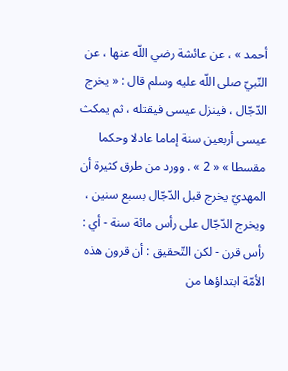أحمد » ، عن عائشة رضي اللّه عنها ، عن النّبيّ صلى اللّه عليه وسلم قال : « يخرج الدّجّال ، فينزل عيسى فيقتله ، ثم يمكث عيسى أربعين سنة إماما عادلا وحكما مقسطا » « 2 » . وورد من طرق كثيرة أن المهديّ يخرج قبل الدّجّال بسبع سنين ، ويخرج الدّجّال على رأس مائة سنة - أي : رأس قرن - لكن التّحقيق : أن قرون هذه الأمّة ابتداؤها من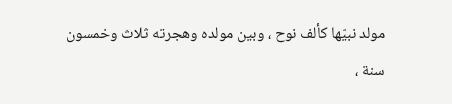مولد نبيّها كألف نوح ، وبين مولده وهجرته ثلاث وخمسون سنة ،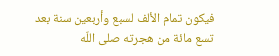فيكون تمام الألف لسبع وأربعين سنة بعد تسع مائة من هجرته صلى اللّه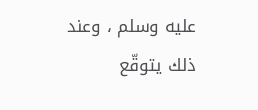عليه وسلم ، وعند ذلك يتوقّع